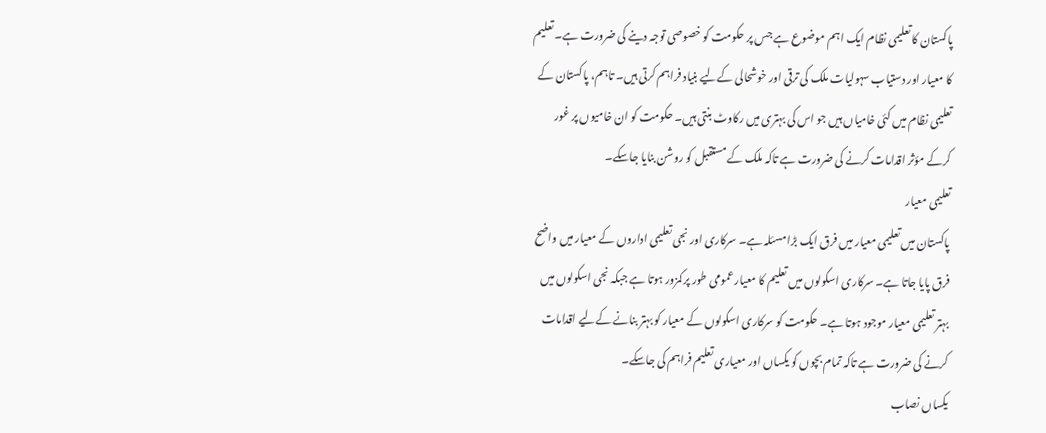پاکستان کا تعلیمی نظام ایک اہم موضوع ہے جس پر حکومت کو خصوصی توجہ دینے کی ضرورت ہے۔ تعلیم کا معیار اور دستیاب سہولیات ملک کی ترقی اور خوشحالی کےلیے بنیاد فراہم کرتی ہیں۔ تاہم، پاکستان کے تعلیمی نظام میں کئی خامیاں ہیں جو اس کی بہتری میں رکاوٹ بنتی ہیں۔ حکومت کو ان خامیوں پر غور کرکے مؤثر اقدامات کرنے کی ضرورت ہے تاکہ ملک کے مستقبل کو روشن بنایا جاسکے۔
تعلیمی معیار
پاکستان میں تعلیمی معیار میں فرق ایک بڑا مسئلہ ہے۔ سرکاری اور نجی تعلیمی اداروں کے معیار میں واضح فرق پایا جاتا ہے۔ سرکاری اسکولوں میں تعلیم کا معیار عمومی طور پر کمزور ہوتا ہے جبکہ نجی اسکولوں میں بہتر تعلیمی معیار موجود ہوتا ہے۔ حکومت کو سرکاری اسکولوں کے معیار کو بہتر بنانے کےلیے اقدامات کرنے کی ضرورت ہے تاکہ تمام بچوں کو یکساں اور معیاری تعلیم فراہم کی جاسکے۔
یکساں نصاب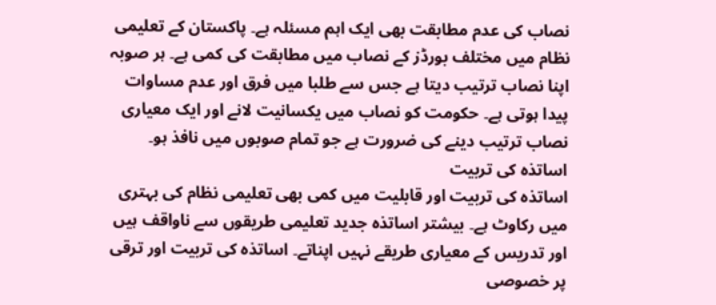نصاب کی عدم مطابقت بھی ایک اہم مسئلہ ہے۔ پاکستان کے تعلیمی نظام میں مختلف بورڈز کے نصاب میں مطابقت کی کمی ہے۔ ہر صوبہ اپنا نصاب ترتیب دیتا ہے جس سے طلبا میں فرق اور عدم مساوات پیدا ہوتی ہے۔ حکومت کو نصاب میں یکسانیت لانے اور ایک معیاری نصاب ترتیب دینے کی ضرورت ہے جو تمام صوبوں میں نافذ ہو۔
اساتذہ کی تربیت
اساتذہ کی تربیت اور قابلیت میں کمی بھی تعلیمی نظام کی بہتری میں رکاوٹ ہے۔ بیشتر اساتذہ جدید تعلیمی طریقوں سے ناواقف ہیں اور تدریس کے معیاری طریقے نہیں اپناتے۔ اساتذہ کی تربیت اور ترقی پر خصوصی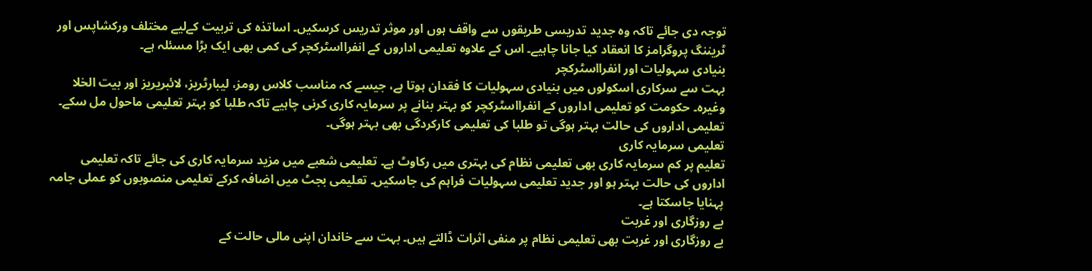توجہ دی جائے تاکہ وہ جدید تدریسی طریقوں سے واقف ہوں اور موثر تدریس کرسکیں۔ اساتذہ کی تربیت کےلیے مختلف ورکشاپس اور ٹریننگ پروگرامز کا انعقاد کیا جانا چاہیے۔ اس کے علاوہ تعلیمی اداروں کے انفرااسٹرکچر کی کمی بھی ایک بڑا مسئلہ ہے۔
بنیادی سہولیات اور انفرااسٹرکچر
بہت سے سرکاری اسکولوں میں بنیادی سہولیات کا فقدان ہوتا ہے، جیسے کہ مناسب کلاس رومز، لیبارٹریز، لائبریریز اور بیت الخلا وغیرہ۔ حکومت کو تعلیمی اداروں کے انفرااسٹرکچر کو بہتر بنانے پر سرمایہ کاری کرنی چاہیے تاکہ طلبا کو بہتر تعلیمی ماحول مل سکے۔ تعلیمی اداروں کی حالت بہتر ہوگی تو طلبا کی تعلیمی کارکردگی بھی بہتر ہوگی۔
تعلیمی سرمایہ کاری
تعلیم پر کم سرمایہ کاری بھی تعلیمی نظام کی بہتری میں رکاوٹ ہے۔ تعلیمی شعبے میں مزید سرمایہ کاری کی جائے تاکہ تعلیمی اداروں کی حالت بہتر ہو اور جدید تعلیمی سہولیات فراہم کی جاسکیں۔ تعلیمی بجٹ میں اضافہ کرکے تعلیمی منصوبوں کو عملی جامہ پہنایا جاسکتا ہے۔
بے روزگاری اور غربت
بے روزگاری اور غربت بھی تعلیمی نظام پر منفی اثرات ڈالتے ہیں۔ بہت سے خاندان اپنی مالی حالت کے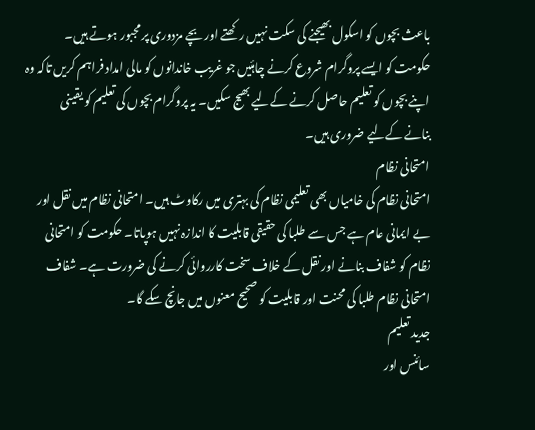باعث بچوں کو اسکول بھیجنے کی سکت نہیں رکھتے اور بچے مزدوری پر مجبور ہوتے ہیں۔ حکومت کو ایسے پروگرام شروع کرنے چاہئیں جو غریب خاندانوں کو مالی امداد فراہم کریں تاکہ وہ اپنے بچوں کو تعلیم حاصل کرنے کےلیے بھیج سکیں۔ یہ پروگرام بچوں کی تعلیم کو یقینی بنانے کےلیے ضروری ہیں۔
امتحانی نظام
امتحانی نظام کی خامیاں بھی تعلیمی نظام کی بہتری میں رکاوٹ ہیں۔ امتحانی نظام میں نقل اور بے ایمانی عام ہے جس سے طلبا کی حقیقی قابلیت کا اندازہ نہیں ہوپاتا۔ حکومت کو امتحانی نظام کو شفاف بنانے اور نقل کے خلاف سخت کارروائی کرنے کی ضرورت ہے۔ شفاف امتحانی نظام طلبا کی محنت اور قابلیت کو صحیح معنوں میں جانچ سکے گا۔
جدید تعلیم
سائنس اور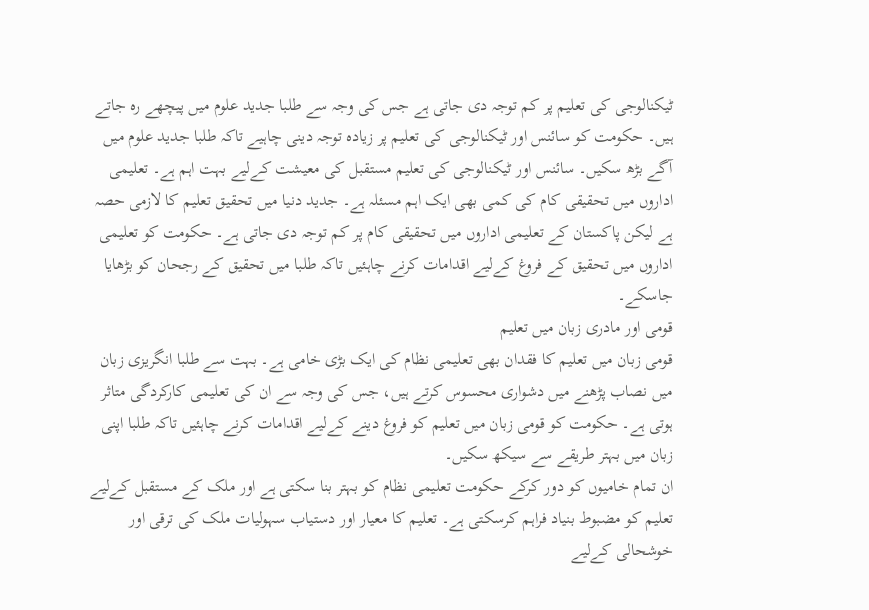ٹیکنالوجی کی تعلیم پر کم توجہ دی جاتی ہے جس کی وجہ سے طلبا جدید علوم میں پیچھے رہ جاتے ہیں۔ حکومت کو سائنس اور ٹیکنالوجی کی تعلیم پر زیادہ توجہ دینی چاہیے تاکہ طلبا جدید علوم میں آگے بڑھ سکیں۔ سائنس اور ٹیکنالوجی کی تعلیم مستقبل کی معیشت کےلیے بہت اہم ہے۔ تعلیمی اداروں میں تحقیقی کام کی کمی بھی ایک اہم مسئلہ ہے۔ جدید دنیا میں تحقیق تعلیم کا لازمی حصہ ہے لیکن پاکستان کے تعلیمی اداروں میں تحقیقی کام پر کم توجہ دی جاتی ہے۔ حکومت کو تعلیمی اداروں میں تحقیق کے فروغ کےلیے اقدامات کرنے چاہئیں تاکہ طلبا میں تحقیق کے رجحان کو بڑھایا جاسکے۔
قومی اور مادری زبان میں تعلیم
قومی زبان میں تعلیم کا فقدان بھی تعلیمی نظام کی ایک بڑی خامی ہے۔ بہت سے طلبا انگریزی زبان میں نصاب پڑھنے میں دشواری محسوس کرتے ہیں، جس کی وجہ سے ان کی تعلیمی کارکردگی متاثر ہوتی ہے۔ حکومت کو قومی زبان میں تعلیم کو فروغ دینے کےلیے اقدامات کرنے چاہئیں تاکہ طلبا اپنی زبان میں بہتر طریقے سے سیکھ سکیں۔
ان تمام خامیوں کو دور کرکے حکومت تعلیمی نظام کو بہتر بنا سکتی ہے اور ملک کے مستقبل کےلیے تعلیم کو مضبوط بنیاد فراہم کرسکتی ہے۔ تعلیم کا معیار اور دستیاب سہولیات ملک کی ترقی اور خوشحالی کےلیے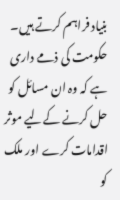بنیاد فراہم کرتے ہیں۔ حکومت کی ذمے داری ہے کہ وہ ان مسائل کو حل کرنے کےلیے موثر اقدامات کرے اور ملک کو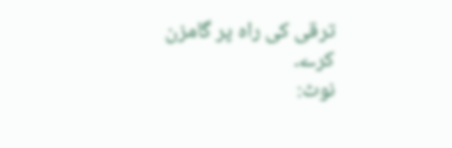ترقی کی راہ پر گامزن کرے۔
نوٹ: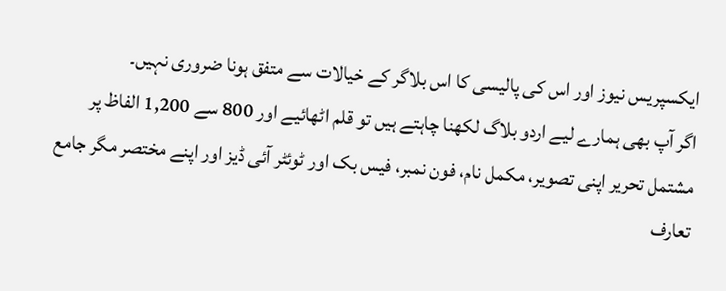ایکسپریس نیوز اور اس کی پالیسی کا اس بلاگر کے خیالات سے متفق ہونا ضروری نہیں۔
اگر آپ بھی ہمارے لیے اردو بلاگ لکھنا چاہتے ہیں تو قلم اٹھائیے اور 800 سے 1,200 الفاظ پر مشتمل تحریر اپنی تصویر، مکمل نام، فون نمبر، فیس بک اور ٹوئٹر آئی ڈیز اور اپنے مختصر مگر جامع تعارف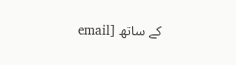کے ساتھ [email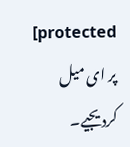protected] پر ای میل کردیجیے۔